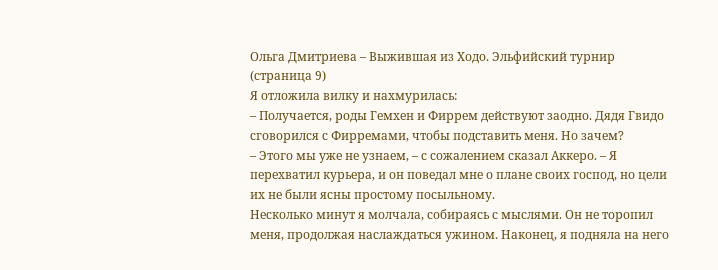Ольга Дмитриева – Выжившая из Ходо. Эльфийский турнир (страница 9)
Я отложила вилку и нахмурилась:
– Получается, роды Гемхен и Фиррем действуют заодно. Дядя Гвидо сговорился с Фирремами, чтобы подставить меня. Но зачем?
– Этого мы уже не узнаем, – с сожалением сказал Аккеро. – Я перехватил курьера, и он поведал мне о плане своих господ, но цели их не были ясны простому посыльному.
Несколько минут я молчала, собираясь с мыслями. Он не торопил меня, продолжая наслаждаться ужином. Наконец, я подняла на него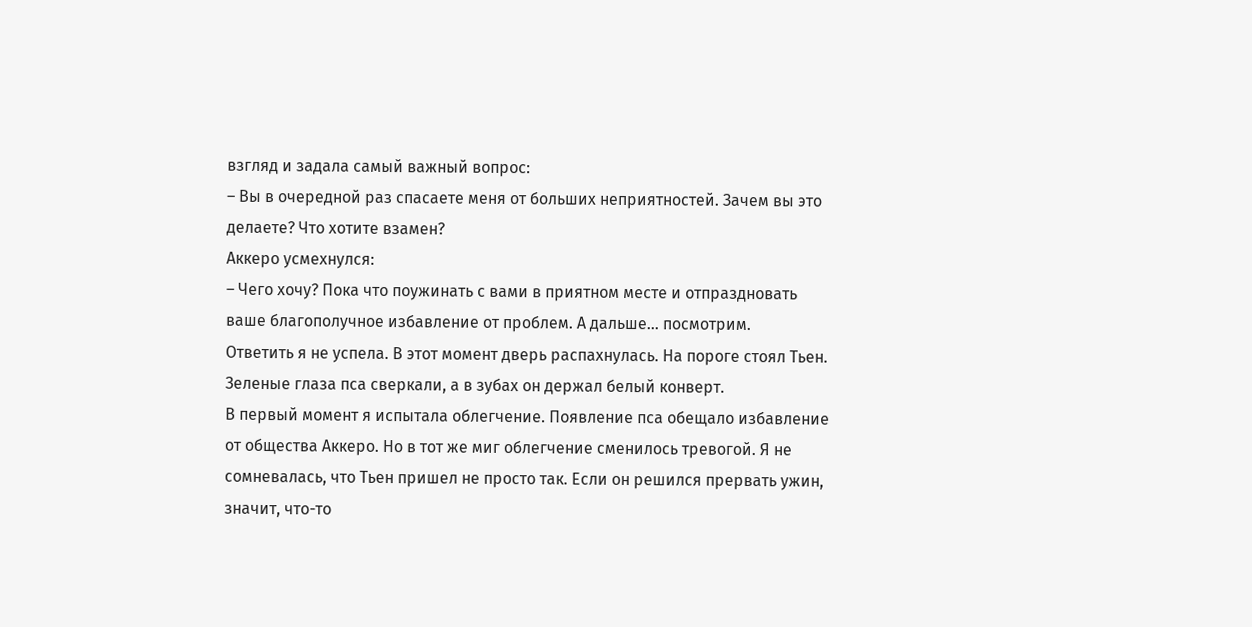взгляд и задала самый важный вопрос:
– Вы в очередной раз спасаете меня от больших неприятностей. Зачем вы это делаете? Что хотите взамен?
Аккеро усмехнулся:
– Чего хочу? Пока что поужинать с вами в приятном месте и отпраздновать ваше благополучное избавление от проблем. А дальше… посмотрим.
Ответить я не успела. В этот момент дверь распахнулась. На пороге стоял Тьен. Зеленые глаза пса сверкали, а в зубах он держал белый конверт.
В первый момент я испытала облегчение. Появление пса обещало избавление от общества Аккеро. Но в тот же миг облегчение сменилось тревогой. Я не сомневалась, что Тьен пришел не просто так. Если он решился прервать ужин, значит, что-то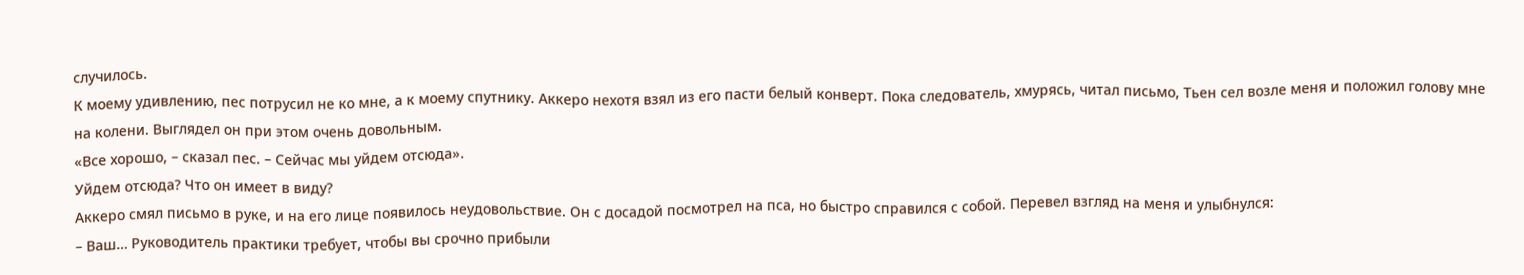случилось.
К моему удивлению, пес потрусил не ко мне, а к моему спутнику. Аккеро нехотя взял из его пасти белый конверт. Пока следователь, хмурясь, читал письмо, Тьен сел возле меня и положил голову мне на колени. Выглядел он при этом очень довольным.
«Все хорошо, – сказал пес. – Сейчас мы уйдем отсюда».
Уйдем отсюда? Что он имеет в виду?
Аккеро смял письмо в руке, и на его лице появилось неудовольствие. Он с досадой посмотрел на пса, но быстро справился с собой. Перевел взгляд на меня и улыбнулся:
– Ваш… Руководитель практики требует, чтобы вы срочно прибыли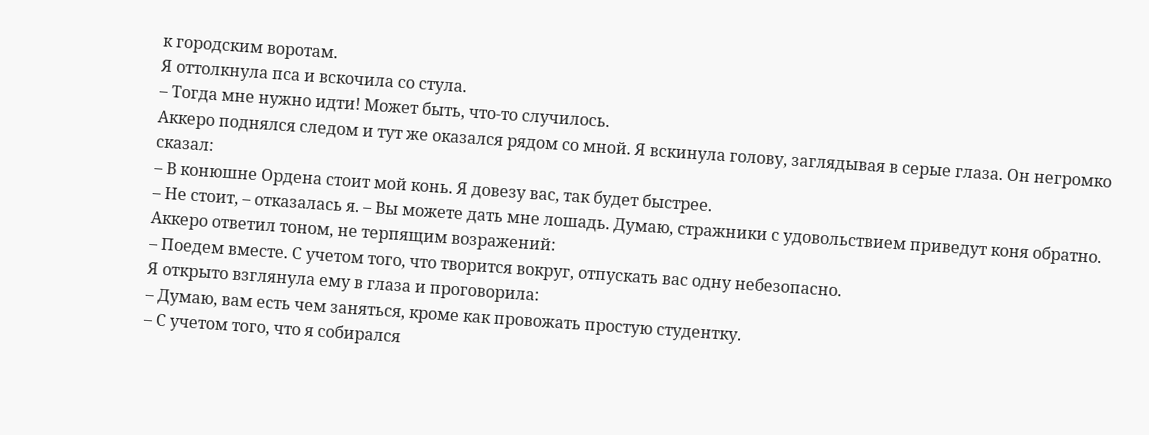к городским воротам.
Я оттолкнула пса и вскочила со стула.
– Тогда мне нужно идти! Может быть, что-то случилось.
Аккеро поднялся следом и тут же оказался рядом со мной. Я вскинула голову, заглядывая в серые глаза. Он негромко сказал:
– В конюшне Ордена стоит мой конь. Я довезу вас, так будет быстрее.
– Не стоит, – отказалась я. – Вы можете дать мне лошадь. Думаю, стражники с удовольствием приведут коня обратно.
Аккеро ответил тоном, не терпящим возражений:
– Поедем вместе. С учетом того, что творится вокруг, отпускать вас одну небезопасно.
Я открыто взглянула ему в глаза и проговорила:
– Думаю, вам есть чем заняться, кроме как провожать простую студентку.
– С учетом того, что я собирался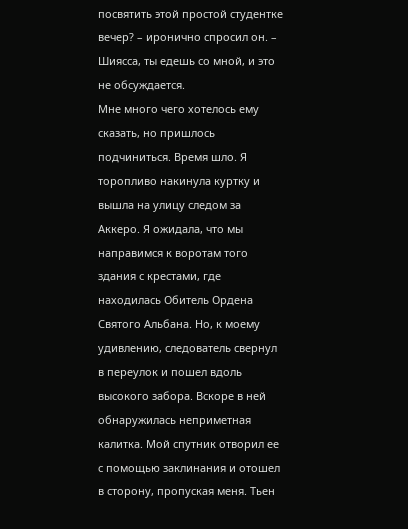посвятить этой простой студентке вечер? – иронично спросил он. – Шиясса, ты едешь со мной, и это не обсуждается.
Мне много чего хотелось ему сказать, но пришлось подчиниться. Время шло. Я торопливо накинула куртку и вышла на улицу следом за Аккеро. Я ожидала, что мы направимся к воротам того здания с крестами, где находилась Обитель Ордена Святого Альбана. Но, к моему удивлению, следователь свернул в переулок и пошел вдоль высокого забора. Вскоре в ней обнаружилась неприметная калитка. Мой спутник отворил ее с помощью заклинания и отошел в сторону, пропуская меня. Тьен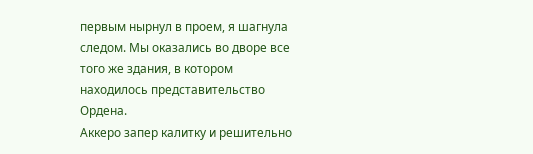первым нырнул в проем, я шагнула следом. Мы оказались во дворе все того же здания, в котором находилось представительство Ордена.
Аккеро запер калитку и решительно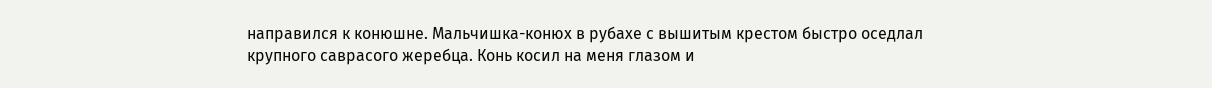направился к конюшне. Мальчишка-конюх в рубахе с вышитым крестом быстро оседлал крупного саврасого жеребца. Конь косил на меня глазом и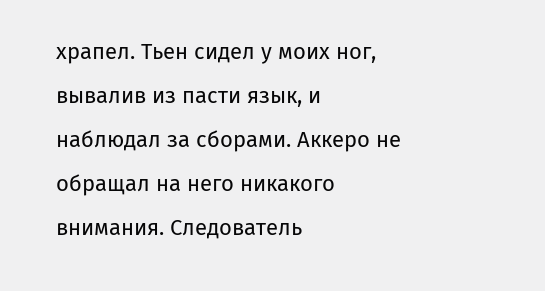храпел. Тьен сидел у моих ног, вывалив из пасти язык, и наблюдал за сборами. Аккеро не обращал на него никакого внимания. Следователь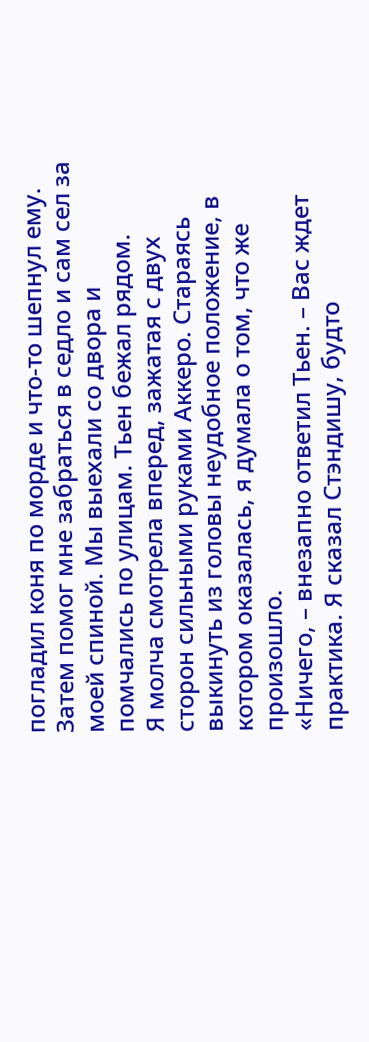погладил коня по морде и что-то шепнул ему. Затем помог мне забраться в седло и сам сел за моей спиной. Мы выехали со двора и помчались по улицам. Тьен бежал рядом.
Я молча смотрела вперед, зажатая с двух сторон сильными руками Аккеро. Стараясь выкинуть из головы неудобное положение, в котором оказалась, я думала о том, что же произошло.
«Ничего, – внезапно ответил Тьен. – Вас ждет практика. Я сказал Стэндишу, будто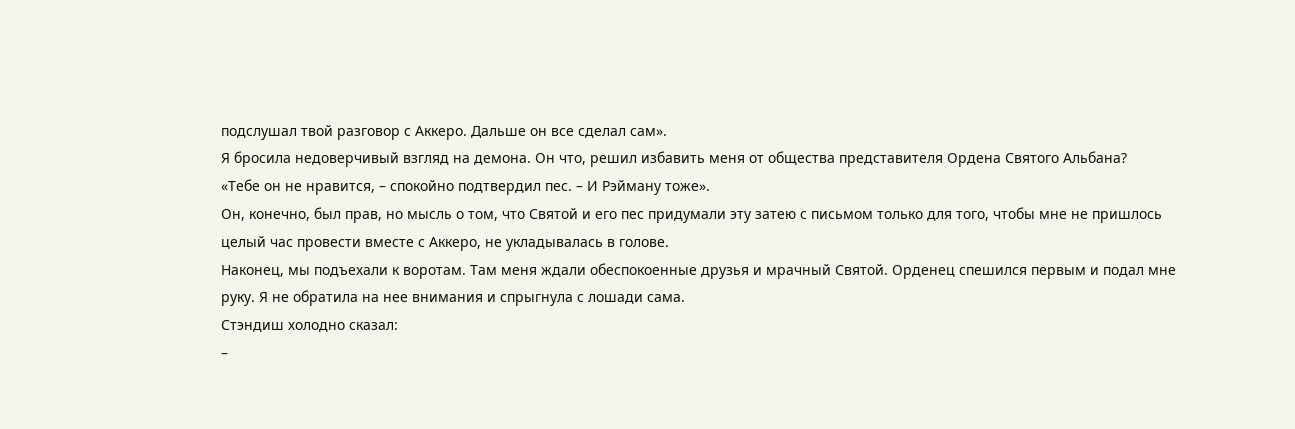подслушал твой разговор с Аккеро. Дальше он все сделал сам».
Я бросила недоверчивый взгляд на демона. Он что, решил избавить меня от общества представителя Ордена Святого Альбана?
«Тебе он не нравится, – спокойно подтвердил пес. – И Рэйману тоже».
Он, конечно, был прав, но мысль о том, что Святой и его пес придумали эту затею с письмом только для того, чтобы мне не пришлось целый час провести вместе с Аккеро, не укладывалась в голове.
Наконец, мы подъехали к воротам. Там меня ждали обеспокоенные друзья и мрачный Святой. Орденец спешился первым и подал мне руку. Я не обратила на нее внимания и спрыгнула с лошади сама.
Стэндиш холодно сказал:
–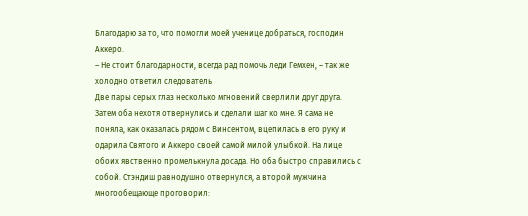Благодарю за то, что помогли моей ученице добраться, господин Аккеро.
– Не стоит благодарности, всегда рад помочь леди Гемхен, – так же холодно ответил следователь
Две пары серых глаз несколько мгновений сверлили друг друга. Затем оба нехотя отвернулись и сделали шаг ко мне. Я сама не поняла, как оказалась рядом с Винсентом, вцепилась в его руку и одарила Святого и Аккеро своей самой милой улыбкой. На лице обоих явственно промелькнула досада. Но оба быстро справились с собой. Стэндиш равнодушно отвернулся, а второй мужчина многообещающе проговорил: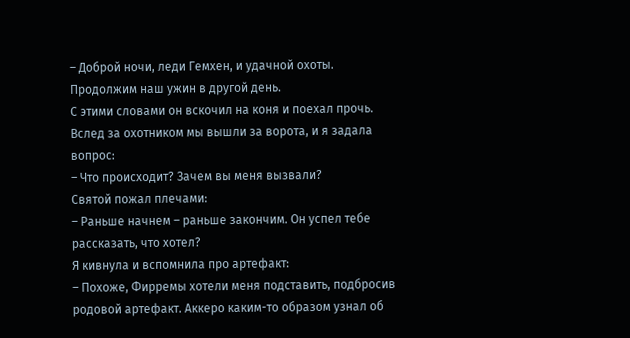– Доброй ночи, леди Гемхен, и удачной охоты. Продолжим наш ужин в другой день.
С этими словами он вскочил на коня и поехал прочь. Вслед за охотником мы вышли за ворота, и я задала вопрос:
– Что происходит? Зачем вы меня вызвали?
Святой пожал плечами:
– Раньше начнем – раньше закончим. Он успел тебе рассказать, что хотел?
Я кивнула и вспомнила про артефакт:
– Похоже, Фирремы хотели меня подставить, подбросив родовой артефакт. Аккеро каким-то образом узнал об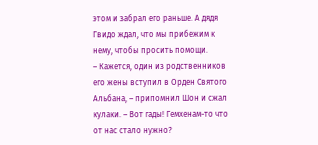этом и забрал его раньше. А дядя Гвидо ждал, что мы прибежим к нему, чтобы просить помощи.
– Кажется, один из родственников его жены вступил в Орден Святого Альбана, – припомнил Шон и сжал кулаки. – Вот гады! Гемхенам-то что от нас стало нужно?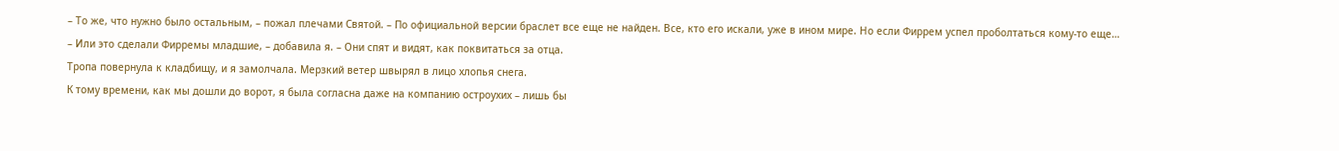– То же, что нужно было остальным, – пожал плечами Святой. – По официальной версии браслет все еще не найден. Все, кто его искали, уже в ином мире. Но если Фиррем успел проболтаться кому-то еще…
– Или это сделали Фирремы младшие, – добавила я. – Они спят и видят, как поквитаться за отца.
Тропа повернула к кладбищу, и я замолчала. Мерзкий ветер швырял в лицо хлопья снега.
К тому времени, как мы дошли до ворот, я была согласна даже на компанию остроухих – лишь бы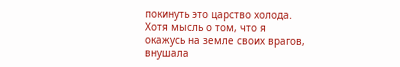покинуть это царство холода. Хотя мысль о том, что я окажусь на земле своих врагов, внушала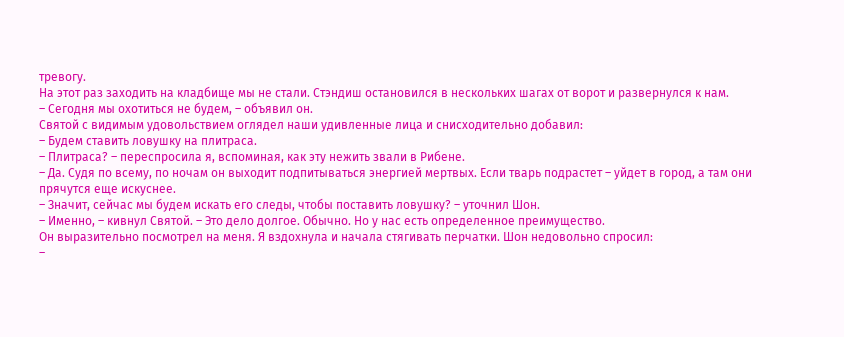тревогу.
На этот раз заходить на кладбище мы не стали. Стэндиш остановился в нескольких шагах от ворот и развернулся к нам.
– Сегодня мы охотиться не будем, – объявил он.
Святой с видимым удовольствием оглядел наши удивленные лица и снисходительно добавил:
– Будем ставить ловушку на плитраса.
– Плитраса? – переспросила я, вспоминая, как эту нежить звали в Рибене.
– Да. Судя по всему, по ночам он выходит подпитываться энергией мертвых. Если тварь подрастет – уйдет в город, а там они прячутся еще искуснее.
– Значит, сейчас мы будем искать его следы, чтобы поставить ловушку? – уточнил Шон.
– Именно, – кивнул Святой. – Это дело долгое. Обычно. Но у нас есть определенное преимущество.
Он выразительно посмотрел на меня. Я вздохнула и начала стягивать перчатки. Шон недовольно спросил:
–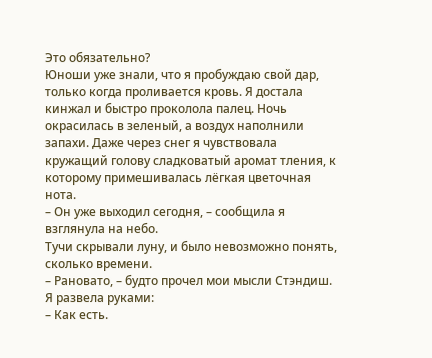Это обязательно?
Юноши уже знали, что я пробуждаю свой дар, только когда проливается кровь. Я достала кинжал и быстро проколола палец. Ночь окрасилась в зеленый, а воздух наполнили запахи. Даже через снег я чувствовала кружащий голову сладковатый аромат тления, к которому примешивалась лёгкая цветочная нота.
– Он уже выходил сегодня, – сообщила я взглянула на небо.
Тучи скрывали луну, и было невозможно понять, сколько времени.
– Рановато, – будто прочел мои мысли Стэндиш.
Я развела руками:
– Как есть.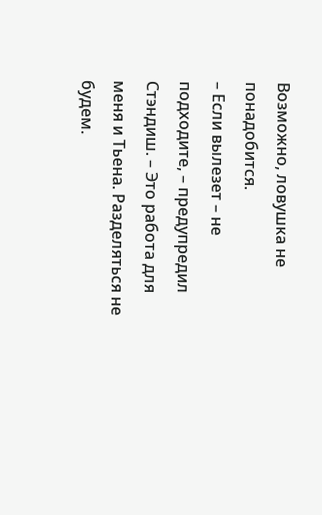Возможно, ловушка не понадобится.
– Если вылезет – не подходите, – предупредил Стэндиш. – Это работа для меня и Тьена. Разделяться не будем.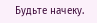Будьте начеку.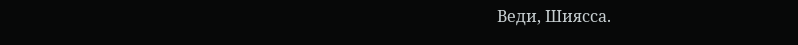Веди, Шиясса.